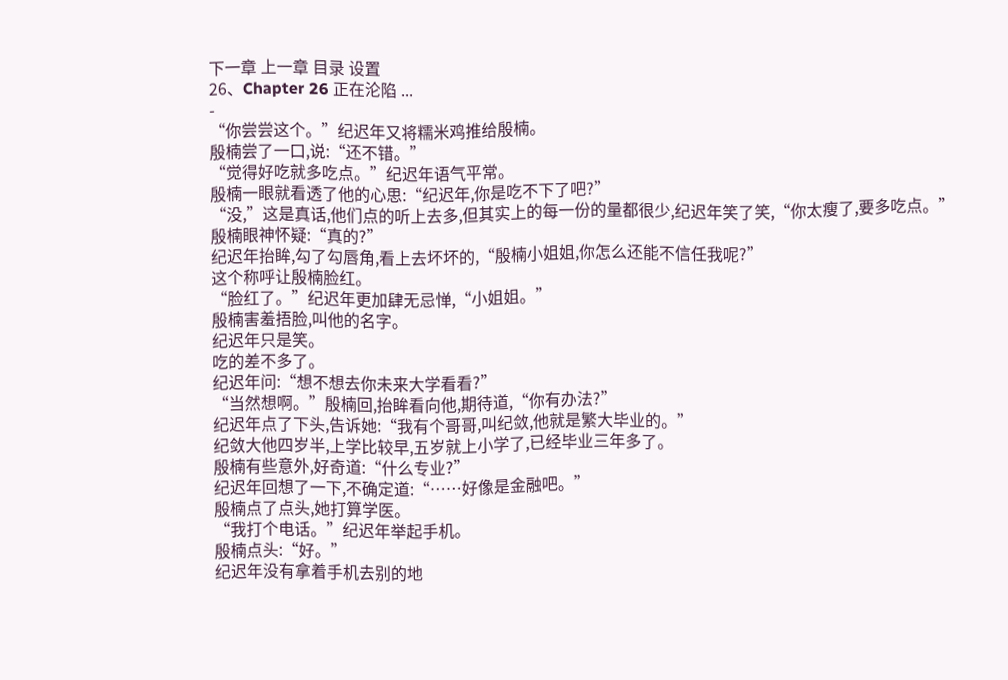下一章 上一章 目录 设置
26、Chapter 26 正在沦陷 ...
-
“你尝尝这个。”纪迟年又将糯米鸡推给殷楠。
殷楠尝了一口,说:“还不错。”
“觉得好吃就多吃点。”纪迟年语气平常。
殷楠一眼就看透了他的心思:“纪迟年,你是吃不下了吧?”
“没,”这是真话,他们点的听上去多,但其实上的每一份的量都很少,纪迟年笑了笑,“你太瘦了,要多吃点。”
殷楠眼神怀疑:“真的?”
纪迟年抬眸,勾了勾唇角,看上去坏坏的,“殷楠小姐姐,你怎么还能不信任我呢?”
这个称呼让殷楠脸红。
“脸红了。”纪迟年更加肆无忌惮,“小姐姐。”
殷楠害羞捂脸,叫他的名字。
纪迟年只是笑。
吃的差不多了。
纪迟年问:“想不想去你未来大学看看?”
“当然想啊。”殷楠回,抬眸看向他,期待道,“你有办法?”
纪迟年点了下头,告诉她:“我有个哥哥,叫纪敛,他就是繁大毕业的。”
纪敛大他四岁半,上学比较早,五岁就上小学了,已经毕业三年多了。
殷楠有些意外,好奇道:“什么专业?”
纪迟年回想了一下,不确定道:“……好像是金融吧。”
殷楠点了点头,她打算学医。
“我打个电话。”纪迟年举起手机。
殷楠点头:“好。”
纪迟年没有拿着手机去别的地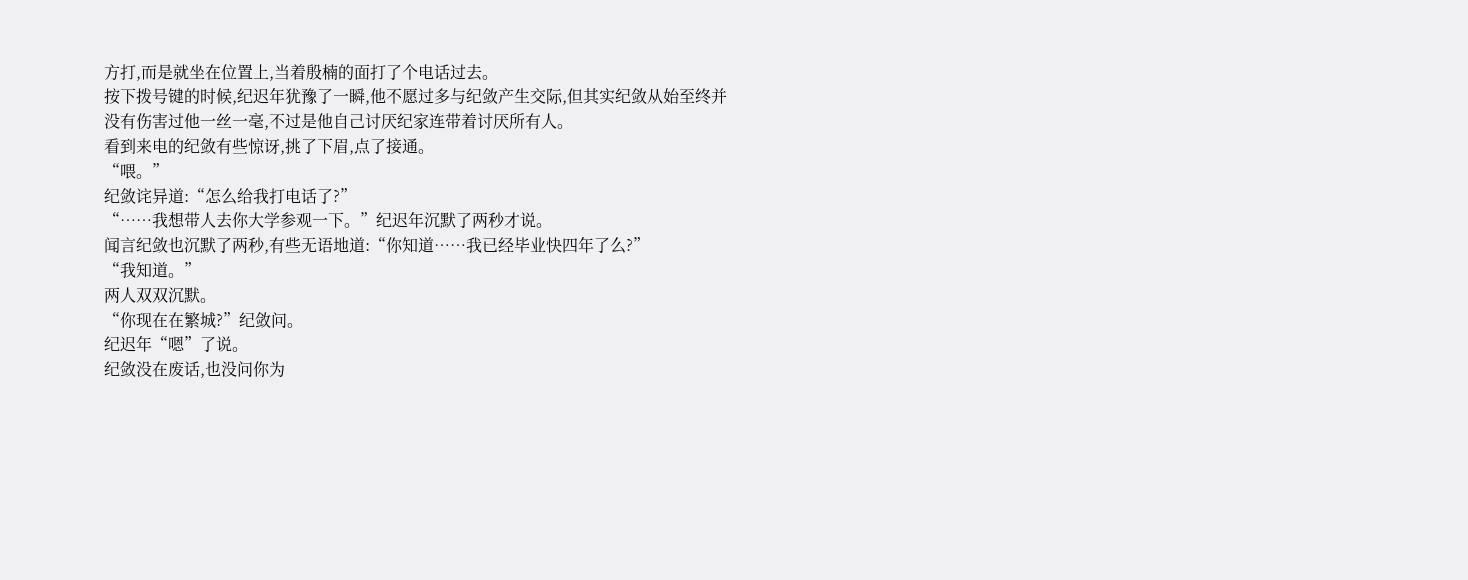方打,而是就坐在位置上,当着殷楠的面打了个电话过去。
按下拨号键的时候,纪迟年犹豫了一瞬,他不愿过多与纪敛产生交际,但其实纪敛从始至终并没有伤害过他一丝一毫,不过是他自己讨厌纪家连带着讨厌所有人。
看到来电的纪敛有些惊讶,挑了下眉,点了接通。
“喂。”
纪敛诧异道:“怎么给我打电话了?”
“……我想带人去你大学参观一下。”纪迟年沉默了两秒才说。
闻言纪敛也沉默了两秒,有些无语地道:“你知道……我已经毕业快四年了么?”
“我知道。”
两人双双沉默。
“你现在在繁城?”纪敛问。
纪迟年“嗯”了说。
纪敛没在废话,也没问你为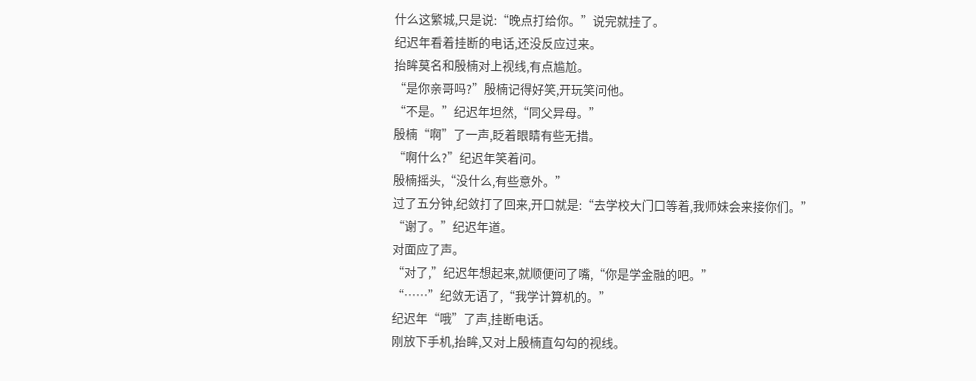什么这繁城,只是说:“晚点打给你。”说完就挂了。
纪迟年看着挂断的电话,还没反应过来。
抬眸莫名和殷楠对上视线,有点尴尬。
“是你亲哥吗?”殷楠记得好笑,开玩笑问他。
“不是。”纪迟年坦然,“同父异母。”
殷楠“啊”了一声,眨着眼睛有些无措。
“啊什么?”纪迟年笑着问。
殷楠摇头,“没什么,有些意外。”
过了五分钟,纪敛打了回来,开口就是:“去学校大门口等着,我师妹会来接你们。”
“谢了。”纪迟年道。
对面应了声。
“对了,”纪迟年想起来,就顺便问了嘴,“你是学金融的吧。”
“……”纪敛无语了,“我学计算机的。”
纪迟年“哦”了声,挂断电话。
刚放下手机,抬眸,又对上殷楠直勾勾的视线。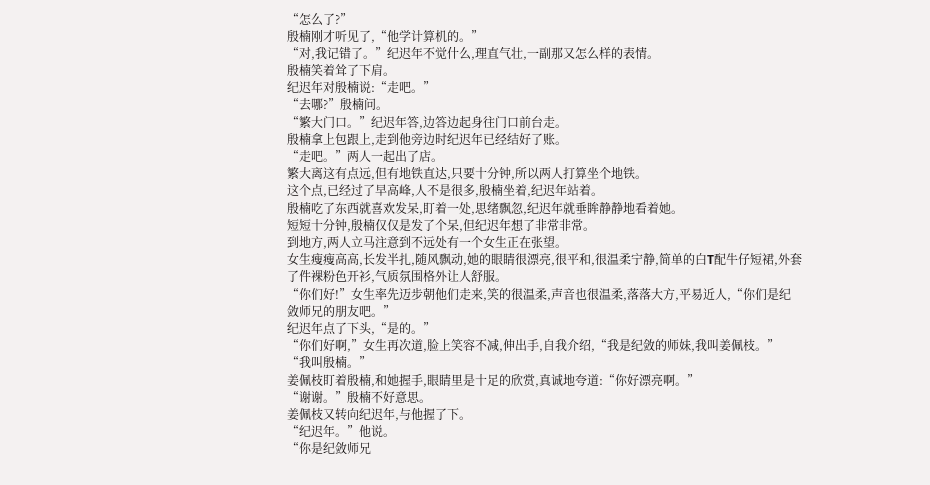“怎么了?”
殷楠刚才听见了,“他学计算机的。”
“对,我记错了。”纪迟年不觉什么,理直气壮,一副那又怎么样的表情。
殷楠笑着耸了下肩。
纪迟年对殷楠说:“走吧。”
“去哪?”殷楠问。
“繁大门口。”纪迟年答,边答边起身往门口前台走。
殷楠拿上包跟上,走到他旁边时纪迟年已经结好了账。
“走吧。”两人一起出了店。
繁大离这有点远,但有地铁直达,只要十分钟,所以两人打算坐个地铁。
这个点,已经过了早高峰,人不是很多,殷楠坐着,纪迟年站着。
殷楠吃了东西就喜欢发呆,盯着一处,思绪飘忽,纪迟年就垂眸静静地看着她。
短短十分钟,殷楠仅仅是发了个呆,但纪迟年想了非常非常。
到地方,两人立马注意到不远处有一个女生正在张望。
女生瘦瘦高高,长发半扎,随风飘动,她的眼睛很漂亮,很平和,很温柔宁静,简单的白T配牛仔短裙,外套了件裸粉色开衫,气质氛围格外让人舒服。
“你们好!”女生率先迈步朝他们走来,笑的很温柔,声音也很温柔,落落大方,平易近人,“你们是纪敛师兄的朋友吧。”
纪迟年点了下头,“是的。”
“你们好啊,”女生再次道,脸上笑容不减,伸出手,自我介绍,“我是纪敛的师妹,我叫姜佩枝。”
“我叫殷楠。”
姜佩枝盯着殷楠,和她握手,眼睛里是十足的欣赏,真诚地夸道:“你好漂亮啊。”
“谢谢。”殷楠不好意思。
姜佩枝又转向纪迟年,与他握了下。
“纪迟年。”他说。
“你是纪敛师兄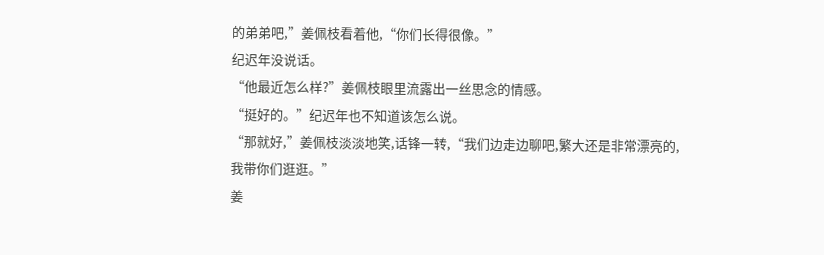的弟弟吧,”姜佩枝看着他,“你们长得很像。”
纪迟年没说话。
“他最近怎么样?”姜佩枝眼里流露出一丝思念的情感。
“挺好的。”纪迟年也不知道该怎么说。
“那就好,”姜佩枝淡淡地笑,话锋一转,“我们边走边聊吧,繁大还是非常漂亮的,我带你们逛逛。”
姜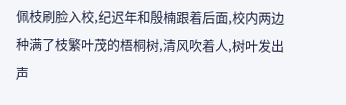佩枝刷脸入校,纪迟年和殷楠跟着后面,校内两边种满了枝繁叶茂的梧桐树,清风吹着人,树叶发出声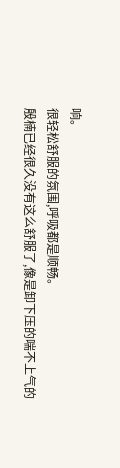响。
很轻松舒服的氛围,呼吸都是顺畅。
殷楠已经很久没有这么舒服了,像是卸下压的喘不上气的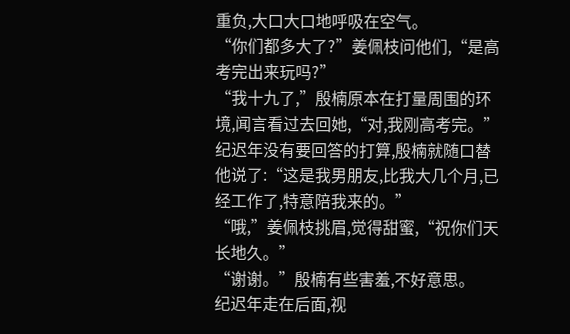重负,大口大口地呼吸在空气。
“你们都多大了?”姜佩枝问他们,“是高考完出来玩吗?”
“我十九了,”殷楠原本在打量周围的环境,闻言看过去回她,“对,我刚高考完。”
纪迟年没有要回答的打算,殷楠就随口替他说了:“这是我男朋友,比我大几个月,已经工作了,特意陪我来的。”
“哦,”姜佩枝挑眉,觉得甜蜜,“祝你们天长地久。”
“谢谢。”殷楠有些害羞,不好意思。
纪迟年走在后面,视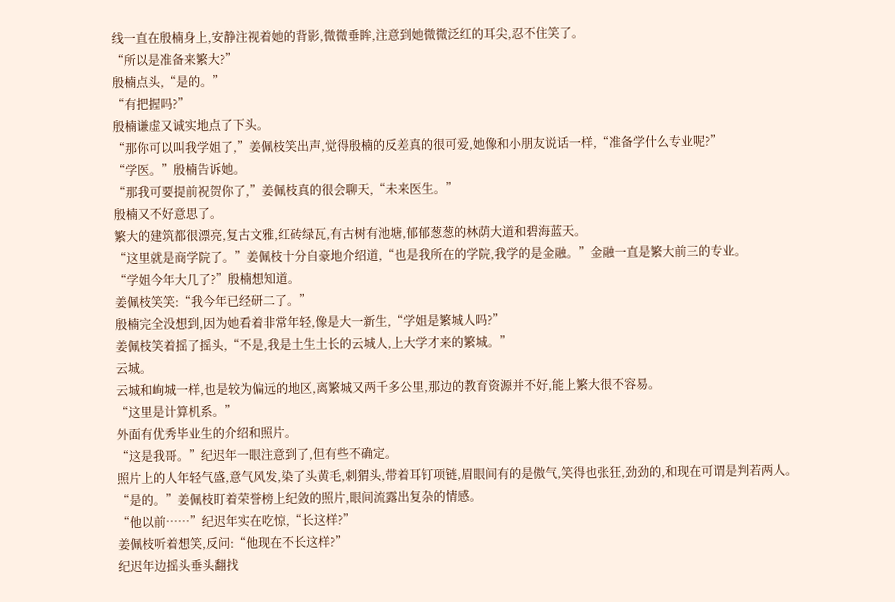线一直在殷楠身上,安静注视着她的背影,微微垂眸,注意到她微微泛红的耳尖,忍不住笑了。
“所以是准备来繁大?”
殷楠点头,“是的。”
“有把握吗?”
殷楠谦虚又诚实地点了下头。
“那你可以叫我学姐了,”姜佩枝笑出声,觉得殷楠的反差真的很可爱,她像和小朋友说话一样,“准备学什么专业呢?”
“学医。”殷楠告诉她。
“那我可要提前祝贺你了,”姜佩枝真的很会聊天,“未来医生。”
殷楠又不好意思了。
繁大的建筑都很漂亮,复古文雅,红砖绿瓦,有古树有池塘,郁郁葱葱的林荫大道和碧海蓝天。
“这里就是商学院了。”姜佩枝十分自豪地介绍道,“也是我所在的学院,我学的是金融。”金融一直是繁大前三的专业。
“学姐今年大几了?”殷楠想知道。
姜佩枝笑笑:“我今年已经研二了。”
殷楠完全没想到,因为她看着非常年轻,像是大一新生,“学姐是繁城人吗?”
姜佩枝笑着摇了摇头,“不是,我是土生土长的云城人,上大学才来的繁城。”
云城。
云城和峋城一样,也是较为偏远的地区,离繁城又两千多公里,那边的教育资源并不好,能上繁大很不容易。
“这里是计算机系。”
外面有优秀毕业生的介绍和照片。
“这是我哥。”纪迟年一眼注意到了,但有些不确定。
照片上的人年轻气盛,意气风发,染了头黄毛,刺猬头,带着耳钉项链,眉眼间有的是傲气,笑得也张狂,劲劲的,和现在可谓是判若两人。
“是的。”姜佩枝盯着荣誉榜上纪敛的照片,眼间流露出复杂的情感。
“他以前……”纪迟年实在吃惊,“长这样?”
姜佩枝听着想笑,反问:“他现在不长这样?”
纪迟年边摇头垂头翻找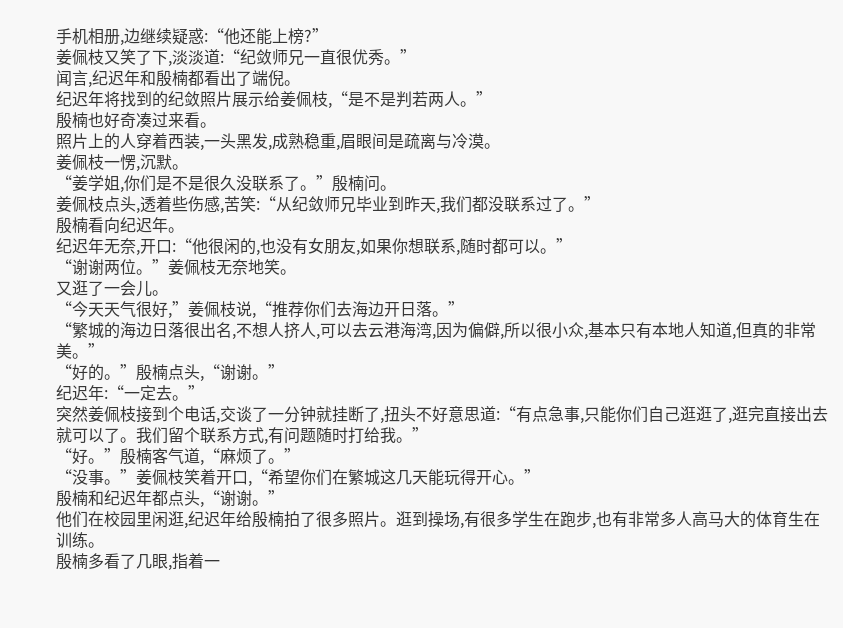手机相册,边继续疑惑:“他还能上榜?”
姜佩枝又笑了下,淡淡道:“纪敛师兄一直很优秀。”
闻言,纪迟年和殷楠都看出了端倪。
纪迟年将找到的纪敛照片展示给姜佩枝,“是不是判若两人。”
殷楠也好奇凑过来看。
照片上的人穿着西装,一头黑发,成熟稳重,眉眼间是疏离与冷漠。
姜佩枝一愣,沉默。
“姜学姐,你们是不是很久没联系了。”殷楠问。
姜佩枝点头,透着些伤感,苦笑:“从纪敛师兄毕业到昨天,我们都没联系过了。”
殷楠看向纪迟年。
纪迟年无奈,开口:“他很闲的,也没有女朋友,如果你想联系,随时都可以。”
“谢谢两位。”姜佩枝无奈地笑。
又逛了一会儿。
“今天天气很好,”姜佩枝说,“推荐你们去海边开日落。”
“繁城的海边日落很出名,不想人挤人,可以去云港海湾,因为偏僻,所以很小众,基本只有本地人知道,但真的非常美。”
“好的。”殷楠点头,“谢谢。”
纪迟年:“一定去。”
突然姜佩枝接到个电话,交谈了一分钟就挂断了,扭头不好意思道:“有点急事,只能你们自己逛逛了,逛完直接出去就可以了。我们留个联系方式,有问题随时打给我。”
“好。”殷楠客气道,“麻烦了。”
“没事。”姜佩枝笑着开口,“希望你们在繁城这几天能玩得开心。”
殷楠和纪迟年都点头,“谢谢。”
他们在校园里闲逛,纪迟年给殷楠拍了很多照片。逛到操场,有很多学生在跑步,也有非常多人高马大的体育生在训练。
殷楠多看了几眼,指着一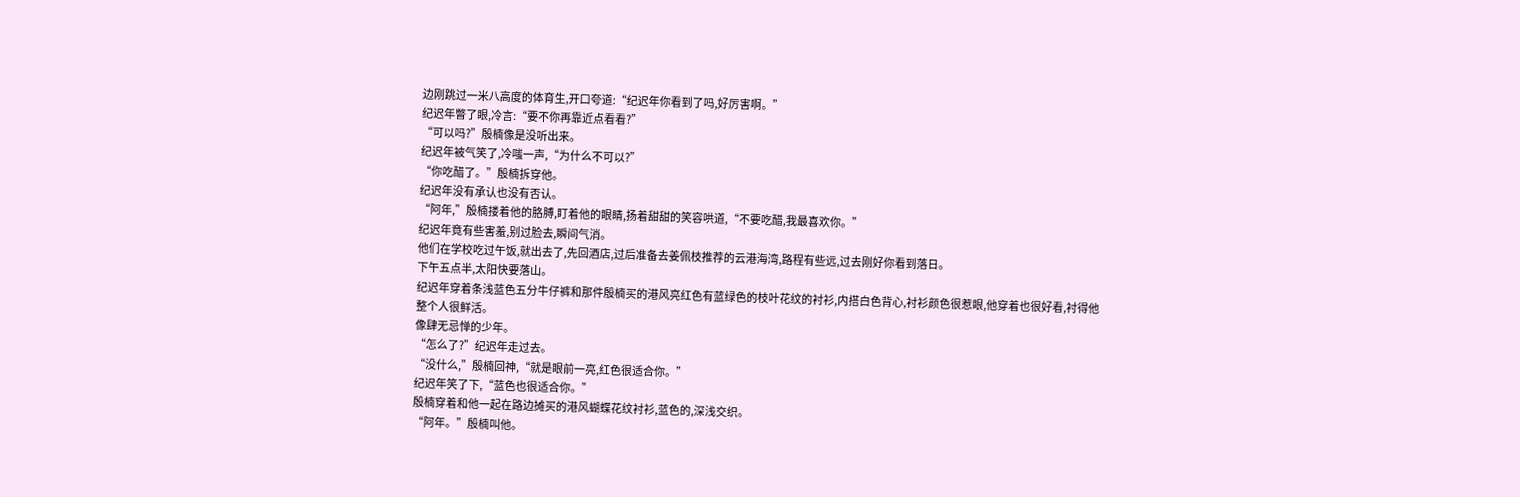边刚跳过一米八高度的体育生,开口夸道:“纪迟年你看到了吗,好厉害啊。”
纪迟年瞥了眼,冷言:“要不你再靠近点看看?”
“可以吗?”殷楠像是没听出来。
纪迟年被气笑了,冷嗤一声,“为什么不可以?”
“你吃醋了。”殷楠拆穿他。
纪迟年没有承认也没有否认。
“阿年,”殷楠搂着他的胳膊,盯着他的眼睛,扬着甜甜的笑容哄道,“不要吃醋,我最喜欢你。”
纪迟年竟有些害羞,别过脸去,瞬间气消。
他们在学校吃过午饭,就出去了,先回酒店,过后准备去姜佩枝推荐的云港海湾,路程有些远,过去刚好你看到落日。
下午五点半,太阳快要落山。
纪迟年穿着条浅蓝色五分牛仔裤和那件殷楠买的港风亮红色有蓝绿色的枝叶花纹的衬衫,内搭白色背心,衬衫颜色很惹眼,他穿着也很好看,衬得他整个人很鲜活。
像肆无忌惮的少年。
“怎么了?”纪迟年走过去。
“没什么,”殷楠回神,“就是眼前一亮,红色很适合你。”
纪迟年笑了下,“蓝色也很适合你。”
殷楠穿着和他一起在路边摊买的港风蝴蝶花纹衬衫,蓝色的,深浅交织。
“阿年。”殷楠叫他。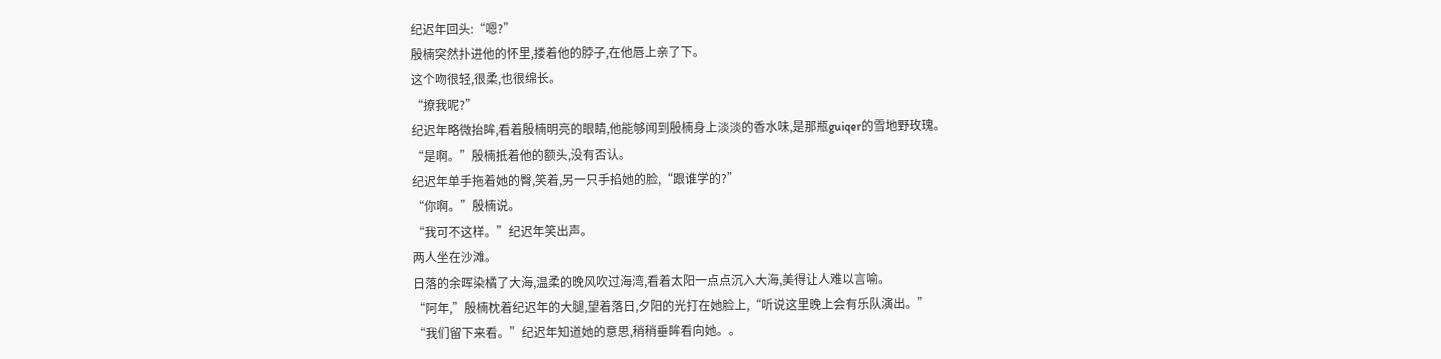纪迟年回头:“嗯?”
殷楠突然扑进他的怀里,搂着他的脖子,在他唇上亲了下。
这个吻很轻,很柔,也很绵长。
“撩我呢?”
纪迟年略微抬眸,看着殷楠明亮的眼睛,他能够闻到殷楠身上淡淡的香水味,是那瓶guiqer的雪地野玫瑰。
“是啊。”殷楠抵着他的额头,没有否认。
纪迟年单手拖着她的臀,笑着,另一只手掐她的脸,“跟谁学的?”
“你啊。”殷楠说。
“我可不这样。”纪迟年笑出声。
两人坐在沙滩。
日落的余晖染橘了大海,温柔的晚风吹过海湾,看着太阳一点点沉入大海,美得让人难以言喻。
“阿年,”殷楠枕着纪迟年的大腿,望着落日,夕阳的光打在她脸上,“听说这里晚上会有乐队演出。”
“我们留下来看。”纪迟年知道她的意思,稍稍垂眸看向她。。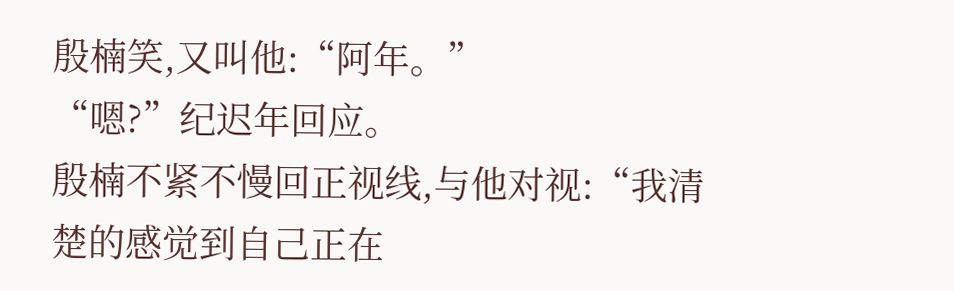殷楠笑,又叫他:“阿年。”
“嗯?”纪迟年回应。
殷楠不紧不慢回正视线,与他对视:“我清楚的感觉到自己正在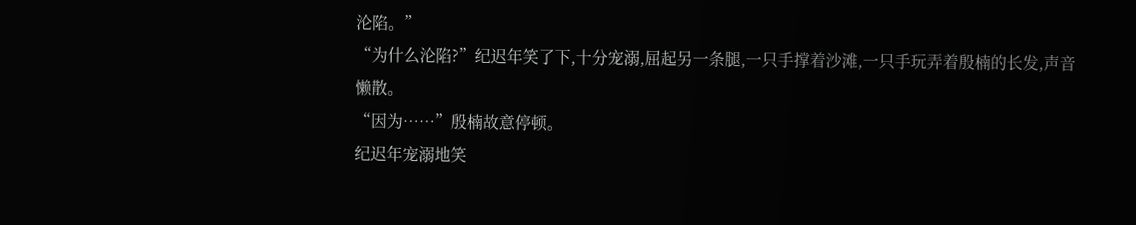沦陷。”
“为什么沦陷?”纪迟年笑了下,十分宠溺,屈起另一条腿,一只手撑着沙滩,一只手玩弄着殷楠的长发,声音懒散。
“因为……”殷楠故意停顿。
纪迟年宠溺地笑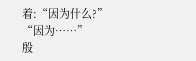着:“因为什么?”
“因为……”
殷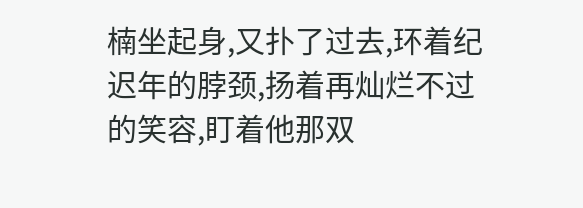楠坐起身,又扑了过去,环着纪迟年的脖颈,扬着再灿烂不过的笑容,盯着他那双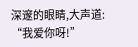深邃的眼睛,大声道:
“我爱你呀!”